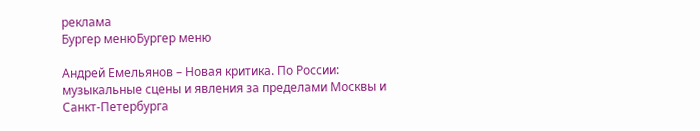реклама
Бургер менюБургер меню

Андрей Емельянов – Новая критика. По России: музыкальные сцены и явления за пределами Москвы и Санкт-Петербурга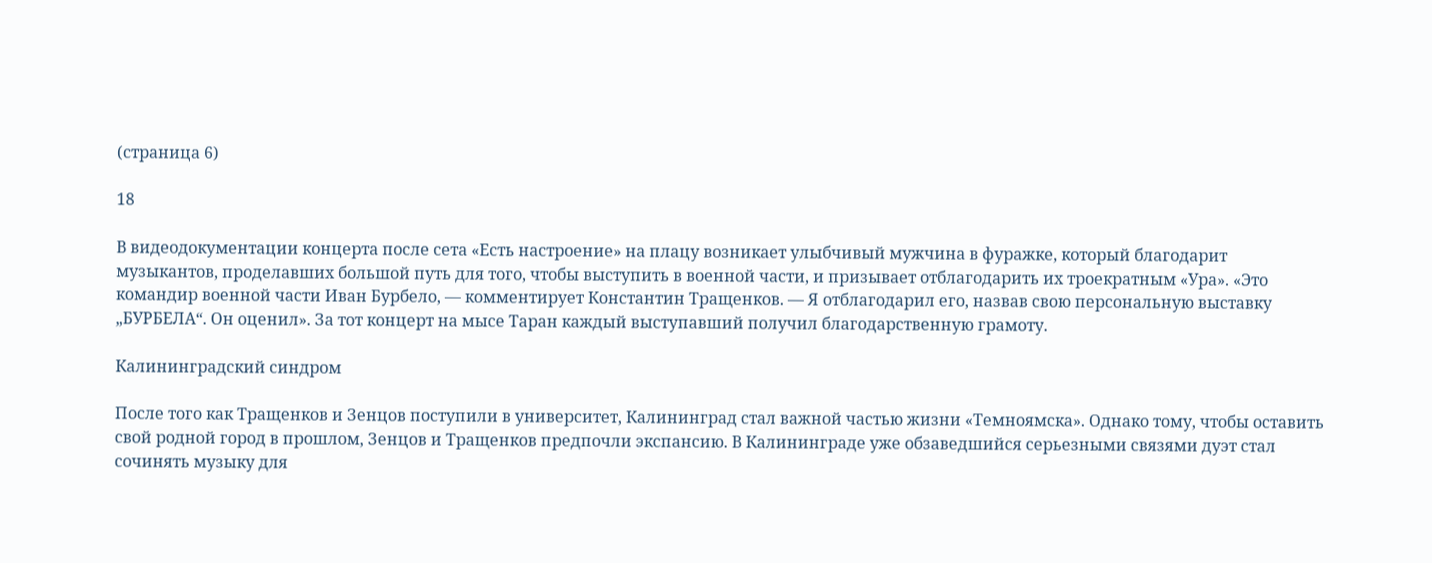(страница 6)

18

В видеодокументации концерта после сета «Есть настроение» на плацу возникает улыбчивый мужчина в фуражке, который благодарит музыкантов, проделавших большой путь для того, чтобы выступить в военной части, и призывает отблагодарить их троекратным «Ура». «Это командир военной части Иван Бурбело, — комментирует Константин Тращенков. — Я отблагодарил его, назвав свою персональную выставку „БУРБЕЛА“. Он оценил». За тот концерт на мысе Таран каждый выступавший получил благодарственную грамоту.

Калининградский синдром

После того как Тращенков и Зенцов поступили в университет, Калининград стал важной частью жизни «Темноямска». Однако тому, чтобы оставить свой родной город в прошлом, Зенцов и Тращенков предпочли экспансию. В Калининграде уже обзаведшийся серьезными связями дуэт стал сочинять музыку для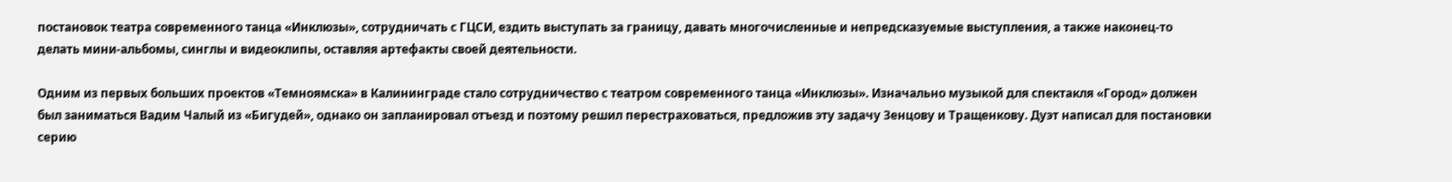постановок театра современного танца «Инклюзы», сотрудничать с ГЦСИ, ездить выступать за границу, давать многочисленные и непредсказуемые выступления, а также наконец-то делать мини-альбомы, синглы и видеоклипы, оставляя артефакты своей деятельности.

Одним из первых больших проектов «Темноямска» в Калининграде стало сотрудничество с театром современного танца «Инклюзы». Изначально музыкой для спектакля «Город» должен был заниматься Вадим Чалый из «Бигудей», однако он запланировал отъезд и поэтому решил перестраховаться, предложив эту задачу Зенцову и Тращенкову. Дуэт написал для постановки серию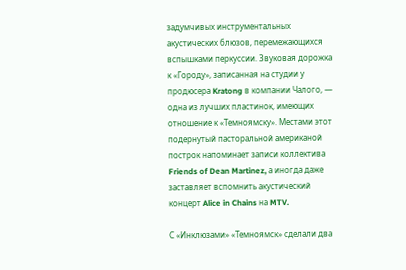задумчивых инструментальных акустических блюзов, перемежающихся вспышками перкуссии. Звуковая дорожка к «Городу», записанная на студии у продюсера Kratong в компании Чалого, — одна из лучших пластинок, имеющих отношение к «Темноямску». Местами этот подернутый пасторальной американой построк напоминает записи коллектива Friends of Dean Martinez, а иногда даже заставляет вспомнить акустический концерт Alice in Chains на MTV.

С «Инклюзами» «Темноямск» сделали два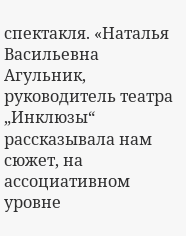спектакля. «Наталья Васильевна Агульник, руководитель театра „Инклюзы“ рассказывала нам сюжет, на ассоциативном уровне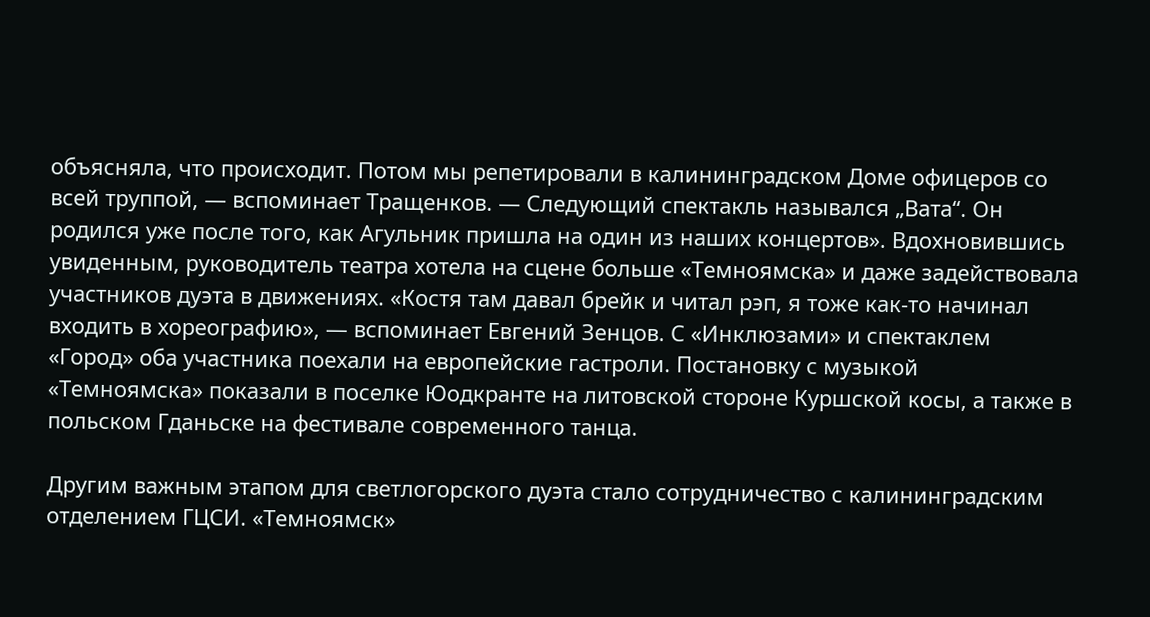объясняла, что происходит. Потом мы репетировали в калининградском Доме офицеров со всей труппой, — вспоминает Тращенков. — Следующий спектакль назывался „Вата“. Он родился уже после того, как Агульник пришла на один из наших концертов». Вдохновившись увиденным, руководитель театра хотела на сцене больше «Темноямска» и даже задействовала участников дуэта в движениях. «Костя там давал брейк и читал рэп, я тоже как-то начинал входить в хореографию», — вспоминает Евгений Зенцов. С «Инклюзами» и спектаклем «Город» оба участника поехали на европейские гастроли. Постановку с музыкой «Темноямска» показали в поселке Юодкранте на литовской стороне Куршской косы, а также в польском Гданьске на фестивале современного танца.

Другим важным этапом для светлогорского дуэта стало сотрудничество с калининградским отделением ГЦСИ. «Темноямск»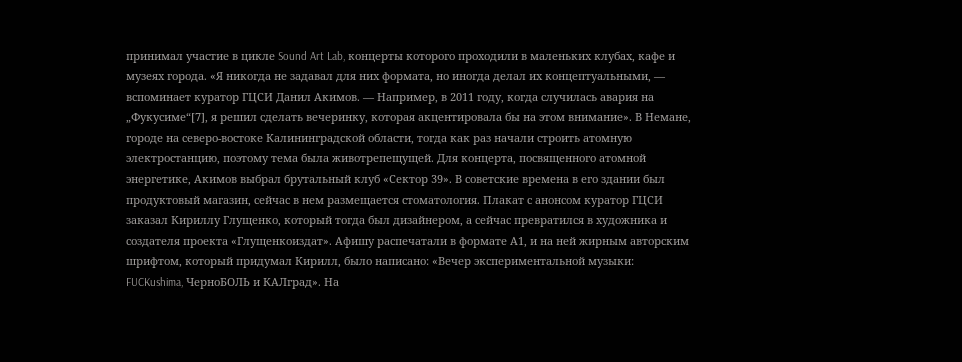принимал участие в цикле Sound Art Lab, концерты которого проходили в маленьких клубах, кафе и музеях города. «Я никогда не задавал для них формата, но иногда делал их концептуальными, — вспоминает куратор ГЦСИ Данил Акимов. — Например, в 2011 году, когда случилась авария на „Фукусиме“[7], я решил сделать вечеринку, которая акцентировала бы на этом внимание». В Немане, городе на северо-востоке Калининградской области, тогда как раз начали строить атомную электростанцию, поэтому тема была животрепещущей. Для концерта, посвященного атомной энергетике, Акимов выбрал брутальный клуб «Сектор 39». В советские времена в его здании был продуктовый магазин, сейчас в нем размещается стоматология. Плакат с анонсом куратор ГЦСИ заказал Кириллу Глущенко, который тогда был дизайнером, а сейчас превратился в художника и создателя проекта «Глущенкоиздат». Афишу распечатали в формате А1, и на ней жирным авторским шрифтом, который придумал Кирилл, было написано: «Вечер экспериментальной музыки: FUCKushima, ЧерноБОЛЬ и КАЛград». На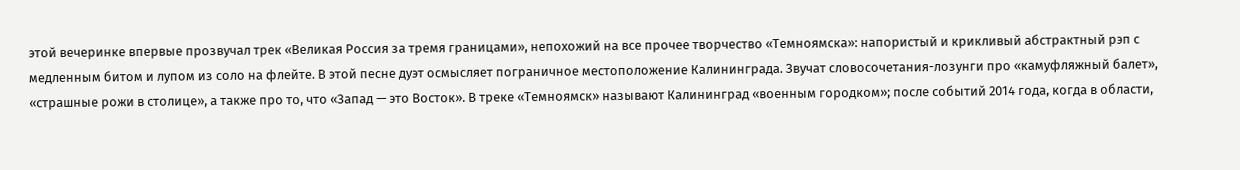этой вечеринке впервые прозвучал трек «Великая Россия за тремя границами», непохожий на все прочее творчество «Темноямска»: напористый и крикливый абстрактный рэп с медленным битом и лупом из соло на флейте. В этой песне дуэт осмысляет пограничное местоположение Калининграда. Звучат словосочетания-лозунги про «камуфляжный балет», «страшные рожи в столице», а также про то, что «Запад — это Восток». В треке «Темноямск» называют Калининград «военным городком»; после событий 2014 года, когда в области,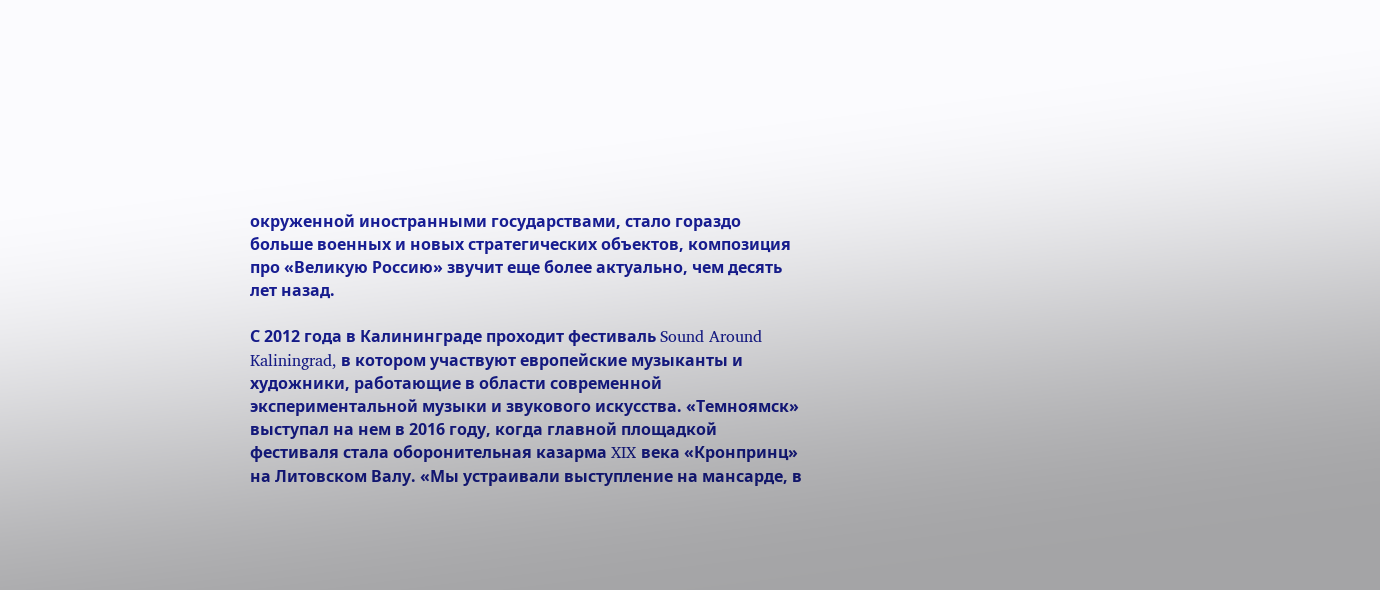окруженной иностранными государствами, стало гораздо больше военных и новых стратегических объектов, композиция про «Великую Россию» звучит еще более актуально, чем десять лет назад.

С 2012 года в Калининграде проходит фестиваль Sound Around Kaliningrad, в котором участвуют европейские музыканты и художники, работающие в области современной экспериментальной музыки и звукового искусства. «Темноямск» выступал на нем в 2016 году, когда главной площадкой фестиваля стала оборонительная казарма XIX века «Кронпринц» на Литовском Валу. «Мы устраивали выступление на мансарде, в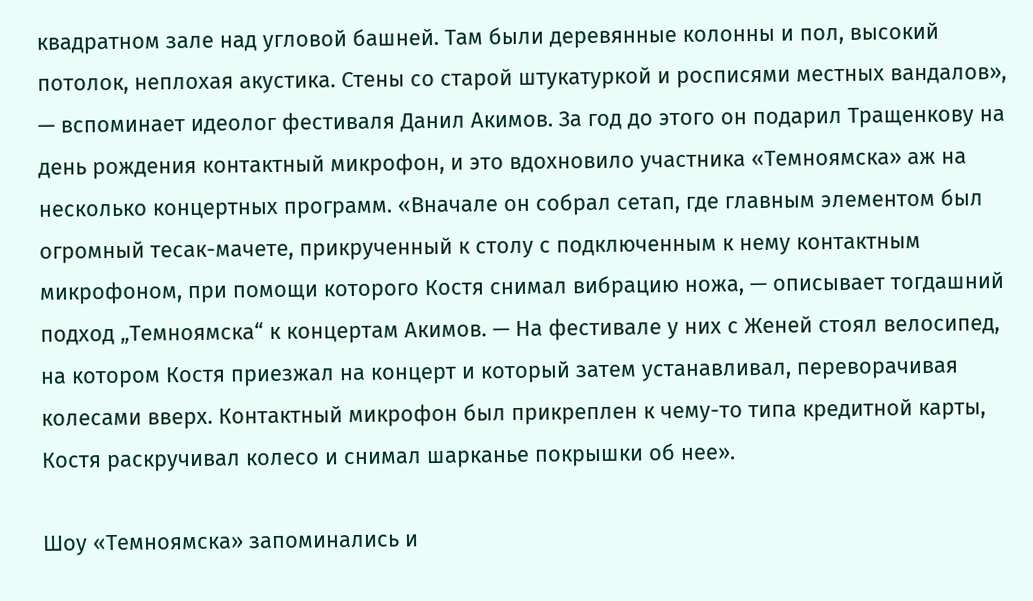квадратном зале над угловой башней. Там были деревянные колонны и пол, высокий потолок, неплохая акустика. Стены со старой штукатуркой и росписями местных вандалов», — вспоминает идеолог фестиваля Данил Акимов. За год до этого он подарил Тращенкову на день рождения контактный микрофон, и это вдохновило участника «Темноямска» аж на несколько концертных программ. «Вначале он собрал сетап, где главным элементом был огромный тесак-мачете, прикрученный к столу с подключенным к нему контактным микрофоном, при помощи которого Костя снимал вибрацию ножа, — описывает тогдашний подход „Темноямска“ к концертам Акимов. — На фестивале у них с Женей стоял велосипед, на котором Костя приезжал на концерт и который затем устанавливал, переворачивая колесами вверх. Контактный микрофон был прикреплен к чему-то типа кредитной карты, Костя раскручивал колесо и снимал шарканье покрышки об нее».

Шоу «Темноямска» запоминались и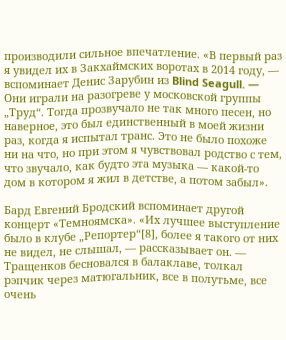производили сильное впечатление. «В первый раз я увидел их в Закхаймских воротах в 2014 году, — вспоминает Денис Зарубин из Blind Seagull. — Они играли на разогреве у московской группы „Труд“. Тогда прозвучало не так много песен, но наверное, это был единственный в моей жизни раз, когда я испытал транс. Это не было похоже ни на что, но при этом я чувствовал родство с тем, что звучало, как будто эта музыка — какой-то дом в котором я жил в детстве, а потом забыл».

Бард Евгений Бродский вспоминает другой концерт «Темноямска». «Их лучшее выступление было в клубе „Репортер“[8], более я такого от них не видел, не слышал, — рассказывает он. — Тращенков бесновался в балаклаве, толкал рэпчик через матюгальник, все в полутьме, все очень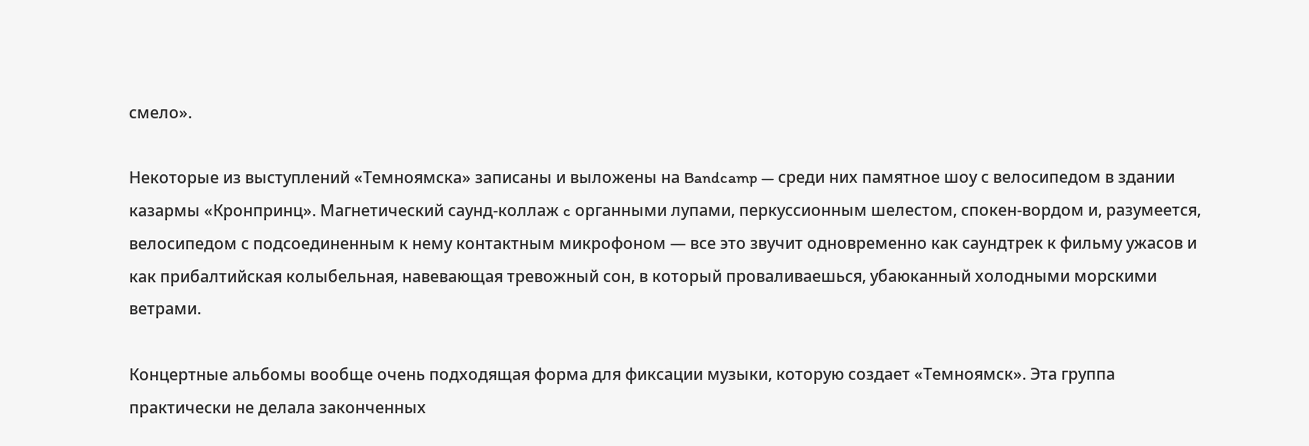смело».

Некоторые из выступлений «Темноямска» записаны и выложены на Bandcamp — среди них памятное шоу с велосипедом в здании казармы «Кронпринц». Магнетический саунд-коллаж c органными лупами, перкуссионным шелестом, спокен-вордом и, разумеется, велосипедом с подсоединенным к нему контактным микрофоном — все это звучит одновременно как саундтрек к фильму ужасов и как прибалтийская колыбельная, навевающая тревожный сон, в который проваливаешься, убаюканный холодными морскими ветрами.

Концертные альбомы вообще очень подходящая форма для фиксации музыки, которую создает «Темноямск». Эта группа практически не делала законченных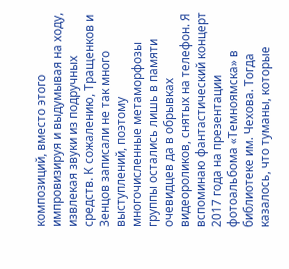композиций, вместо этого импровизируя и выдумывая на ходу, извлекая звуки из подручных средств. К сожалению, Тращенков и Зенцов записали не так много выступлений, поэтому многочисленные метаморфозы группы остались лишь в памяти очевидцев да в обрывках видеороликов, снятых на телефон. Я вспоминаю фантастический концерт 2017 года на презентации фотоальбома «Темноямска» в библиотеке им. Чехова. Тогда казалось, что туманы, которые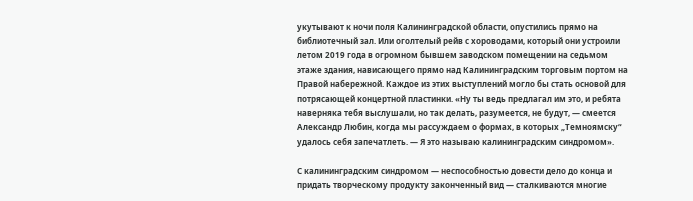укутывают к ночи поля Калининградской области, опустились прямо на библиотечный зал. Или оголтелый рейв с хороводами, который они устроили летом 2019 года в огромном бывшем заводском помещении на седьмом этаже здания, нависающего прямо над Калининградским торговым портом на Правой набережной. Каждое из этих выступлений могло бы стать основой для потрясающей концертной пластинки. «Ну ты ведь предлагал им это, и ребята наверняка тебя выслушали, но так делать, разумеется, не будут, — смеется Александр Любин, когда мы рассуждаем о формах, в которых „Темноямску“ удалось себя запечатлеть. — Я это называю калининградским синдромом».

С калининградским синдромом — неспособностью довести дело до конца и придать творческому продукту законченный вид — сталкиваются многие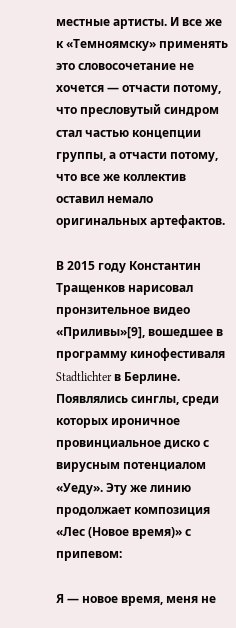местные артисты. И все же к «Темноямску» применять это словосочетание не хочется — отчасти потому, что пресловутый синдром стал частью концепции группы, а отчасти потому, что все же коллектив оставил немало оригинальных артефактов.

В 2015 году Константин Тращенков нарисовал пронзительное видео «Приливы»[9], вошедшее в программу кинофестиваля Stadtlichter в Берлине. Появлялись синглы, среди которых ироничное провинциальное диско с вирусным потенциалом «Уеду». Эту же линию продолжает композиция «Лес (Новое время)» с припевом:

Я — новое время, меня не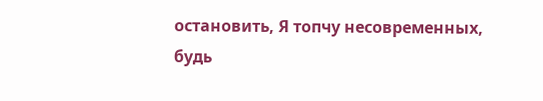остановить, Я топчу несовременных, будь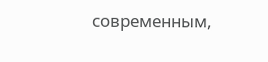современным,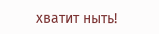хватит ныть!